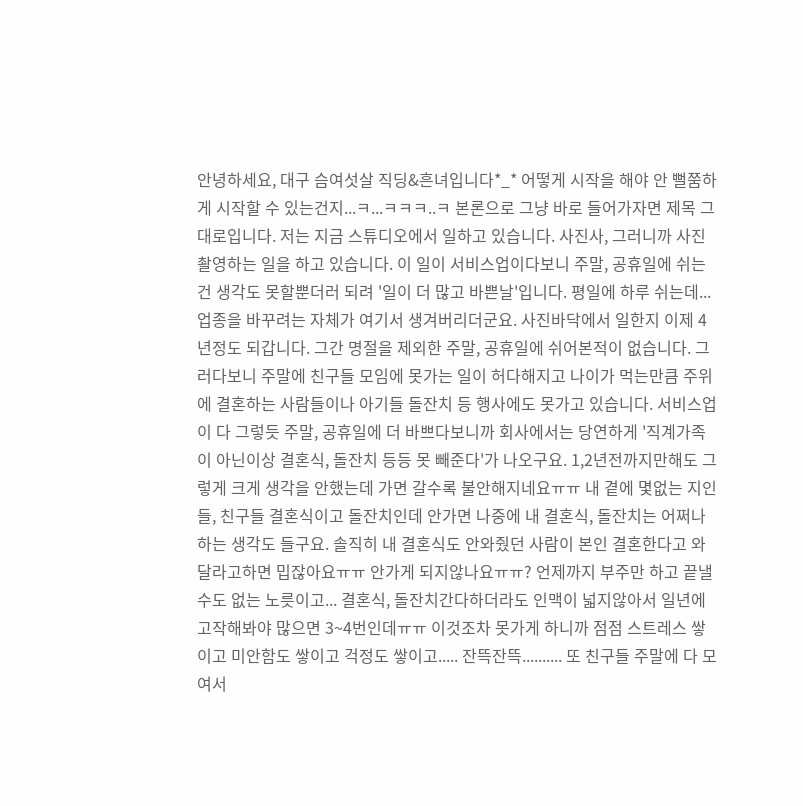안녕하세요, 대구 슴여섯살 직딩&흔녀입니다*_* 어떻게 시작을 해야 안 뻘쭘하게 시작할 수 있는건지...ㅋ...ㅋㅋㅋ..ㅋ 본론으로 그냥 바로 들어가자면 제목 그대로입니다. 저는 지금 스튜디오에서 일하고 있습니다. 사진사, 그러니까 사진 촬영하는 일을 하고 있습니다. 이 일이 서비스업이다보니 주말, 공휴일에 쉬는건 생각도 못할뿐더러 되려 '일이 더 많고 바쁜날'입니다. 평일에 하루 쉬는데... 업종을 바꾸려는 자체가 여기서 생겨버리더군요. 사진바닥에서 일한지 이제 4년정도 되갑니다. 그간 명절을 제외한 주말, 공휴일에 쉬어본적이 없습니다. 그러다보니 주말에 친구들 모임에 못가는 일이 허다해지고 나이가 먹는만큼 주위에 결혼하는 사람들이나 아기들 돌잔치 등 행사에도 못가고 있습니다. 서비스업이 다 그렇듯 주말, 공휴일에 더 바쁘다보니까 회사에서는 당연하게 '직계가족이 아닌이상 결혼식, 돌잔치 등등 못 빼준다'가 나오구요. 1,2년전까지만해도 그렇게 크게 생각을 안했는데 가면 갈수록 불안해지네요ㅠㅠ 내 곁에 몇없는 지인들, 친구들 결혼식이고 돌잔치인데 안가면 나중에 내 결혼식, 돌잔치는 어쩌나하는 생각도 들구요. 솔직히 내 결혼식도 안와줬던 사람이 본인 결혼한다고 와달라고하면 밉잖아요ㅠㅠ 안가게 되지않나요ㅠㅠ? 언제까지 부주만 하고 끝낼수도 없는 노릇이고... 결혼식, 돌잔치간다하더라도 인맥이 넓지않아서 일년에 고작해봐야 많으면 3~4번인데ㅠㅠ 이것조차 못가게 하니까 점점 스트레스 쌓이고 미안함도 쌓이고 걱정도 쌓이고..... 잔뜩잔뜩.......... 또 친구들 주말에 다 모여서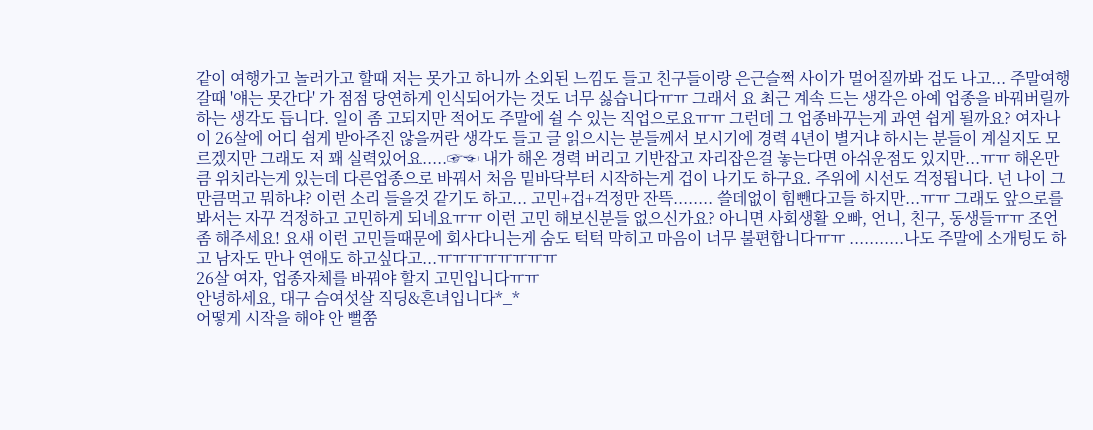같이 여행가고 놀러가고 할때 저는 못가고 하니까 소외된 느낌도 들고 친구들이랑 은근슬쩍 사이가 멀어질까봐 겁도 나고... 주말여행갈때 '얘는 못간다' 가 점점 당연하게 인식되어가는 것도 너무 싫습니다ㅠㅠ 그래서 요 최근 계속 드는 생각은 아예 업종을 바꿔버릴까하는 생각도 듭니다. 일이 좀 고되지만 적어도 주말에 쉴 수 있는 직업으로요ㅠㅠ 그런데 그 업종바꾸는게 과연 쉽게 될까요? 여자나이 26살에 어디 쉽게 받아주진 않을꺼란 생각도 들고 글 읽으시는 분들께서 보시기에 경력 4년이 별거냐 하시는 분들이 계실지도 모르겠지만 그래도 저 꽤 실력있어요.....☞☜ 내가 해온 경력 버리고 기반잡고 자리잡은걸 놓는다면 아쉬운점도 있지만...ㅠㅠ 해온만큼 위치라는게 있는데 다른업종으로 바꿔서 처음 밑바닥부터 시작하는게 겁이 나기도 하구요. 주위에 시선도 걱정됩니다. 넌 나이 그만큼먹고 뭐하냐? 이런 소리 들을것 같기도 하고... 고민+겁+걱정만 잔뜩........ 쓸데없이 힘뺀다고들 하지만...ㅠㅠ 그래도 앞으로를 봐서는 자꾸 걱정하고 고민하게 되네요ㅠㅠ 이런 고민 해보신분들 없으신가요? 아니면 사회생활 오빠, 언니, 친구, 동생들ㅠㅠ 조언 좀 해주세요! 요새 이런 고민들때문에 회사다니는게 숨도 턱턱 막히고 마음이 너무 불편합니다ㅠㅠ ...........나도 주말에 소개팅도 하고 남자도 만나 연애도 하고싶다고...ㅠㅠㅠㅠㅠㅠㅠㅠ
26살 여자, 업종자체를 바꿔야 할지 고민입니다ㅠㅠ
안녕하세요, 대구 슴여섯살 직딩&흔녀입니다*_*
어떻게 시작을 해야 안 뻘쭘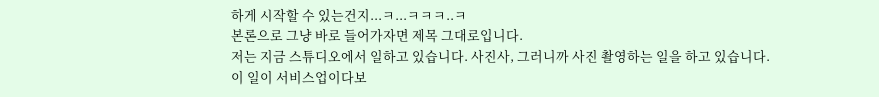하게 시작할 수 있는건지...ㅋ...ㅋㅋㅋ..ㅋ
본론으로 그냥 바로 들어가자면 제목 그대로입니다.
저는 지금 스튜디오에서 일하고 있습니다. 사진사, 그러니까 사진 촬영하는 일을 하고 있습니다.
이 일이 서비스업이다보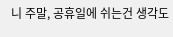니 주말, 공휴일에 쉬는건 생각도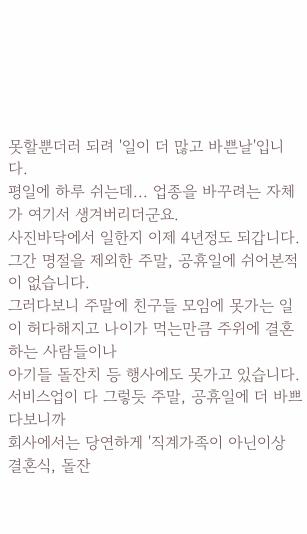못할뿐더러 되려 '일이 더 많고 바쁜날'입니다.
평일에 하루 쉬는데... 업종을 바꾸려는 자체가 여기서 생겨버리더군요.
사진바닥에서 일한지 이제 4년정도 되갑니다. 그간 명절을 제외한 주말, 공휴일에 쉬어본적이 없습니다.
그러다보니 주말에 친구들 모임에 못가는 일이 허다해지고 나이가 먹는만큼 주위에 결혼하는 사람들이나
아기들 돌잔치 등 행사에도 못가고 있습니다. 서비스업이 다 그렇듯 주말, 공휴일에 더 바쁘다보니까
회사에서는 당연하게 '직계가족이 아닌이상 결혼식, 돌잔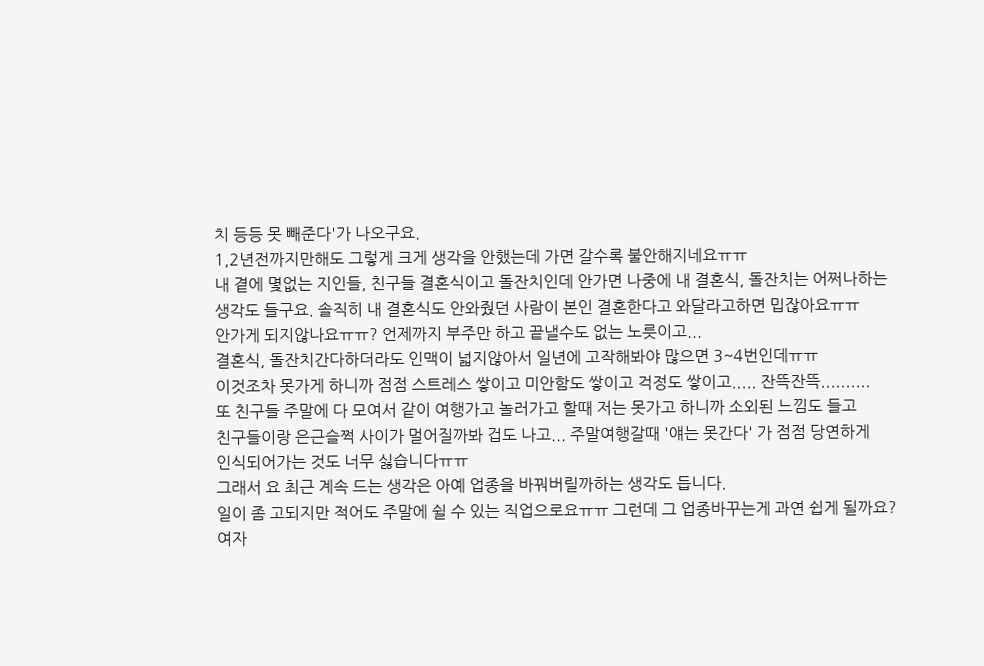치 등등 못 빼준다'가 나오구요.
1,2년전까지만해도 그렇게 크게 생각을 안했는데 가면 갈수록 불안해지네요ㅠㅠ
내 곁에 몇없는 지인들, 친구들 결혼식이고 돌잔치인데 안가면 나중에 내 결혼식, 돌잔치는 어쩌나하는
생각도 들구요. 솔직히 내 결혼식도 안와줬던 사람이 본인 결혼한다고 와달라고하면 밉잖아요ㅠㅠ
안가게 되지않나요ㅠㅠ? 언제까지 부주만 하고 끝낼수도 없는 노릇이고...
결혼식, 돌잔치간다하더라도 인맥이 넓지않아서 일년에 고작해봐야 많으면 3~4번인데ㅠㅠ
이것조차 못가게 하니까 점점 스트레스 쌓이고 미안함도 쌓이고 걱정도 쌓이고..... 잔뜩잔뜩..........
또 친구들 주말에 다 모여서 같이 여행가고 놀러가고 할때 저는 못가고 하니까 소외된 느낌도 들고
친구들이랑 은근슬쩍 사이가 멀어질까봐 겁도 나고... 주말여행갈때 '얘는 못간다' 가 점점 당연하게
인식되어가는 것도 너무 싫습니다ㅠㅠ
그래서 요 최근 계속 드는 생각은 아예 업종을 바꿔버릴까하는 생각도 듭니다.
일이 좀 고되지만 적어도 주말에 쉴 수 있는 직업으로요ㅠㅠ 그런데 그 업종바꾸는게 과연 쉽게 될까요?
여자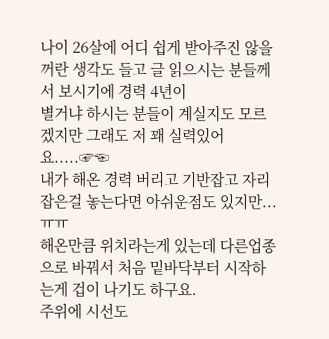나이 26살에 어디 쉽게 받아주진 않을꺼란 생각도 들고 글 읽으시는 분들께서 보시기에 경력 4년이
별거냐 하시는 분들이 계실지도 모르겠지만 그래도 저 꽤 실력있어요.....☞☜
내가 해온 경력 버리고 기반잡고 자리잡은걸 놓는다면 아쉬운점도 있지만...ㅠㅠ
해온만큼 위치라는게 있는데 다른업종으로 바꿔서 처음 밑바닥부터 시작하는게 겁이 나기도 하구요.
주위에 시선도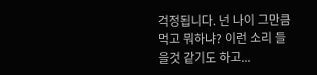걱정됩니다. 넌 나이 그만큼먹고 뭐하냐? 이런 소리 들을것 같기도 하고...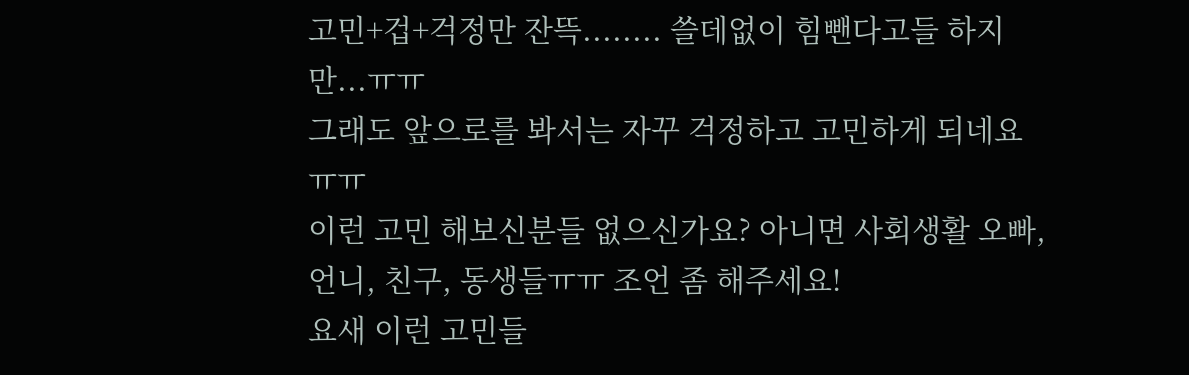고민+겁+걱정만 잔뜩........ 쓸데없이 힘뺀다고들 하지만...ㅠㅠ
그래도 앞으로를 봐서는 자꾸 걱정하고 고민하게 되네요ㅠㅠ
이런 고민 해보신분들 없으신가요? 아니면 사회생활 오빠, 언니, 친구, 동생들ㅠㅠ 조언 좀 해주세요!
요새 이런 고민들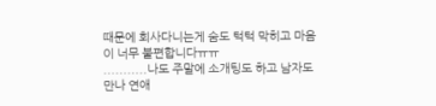때문에 회사다니는게 숨도 턱턱 막히고 마음이 너무 불편합니다ㅠㅠ
...........나도 주말에 소개팅도 하고 남자도 만나 연애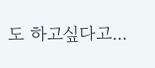도 하고싶다고...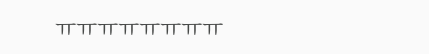ㅠㅠㅠㅠㅠㅠㅠㅠ